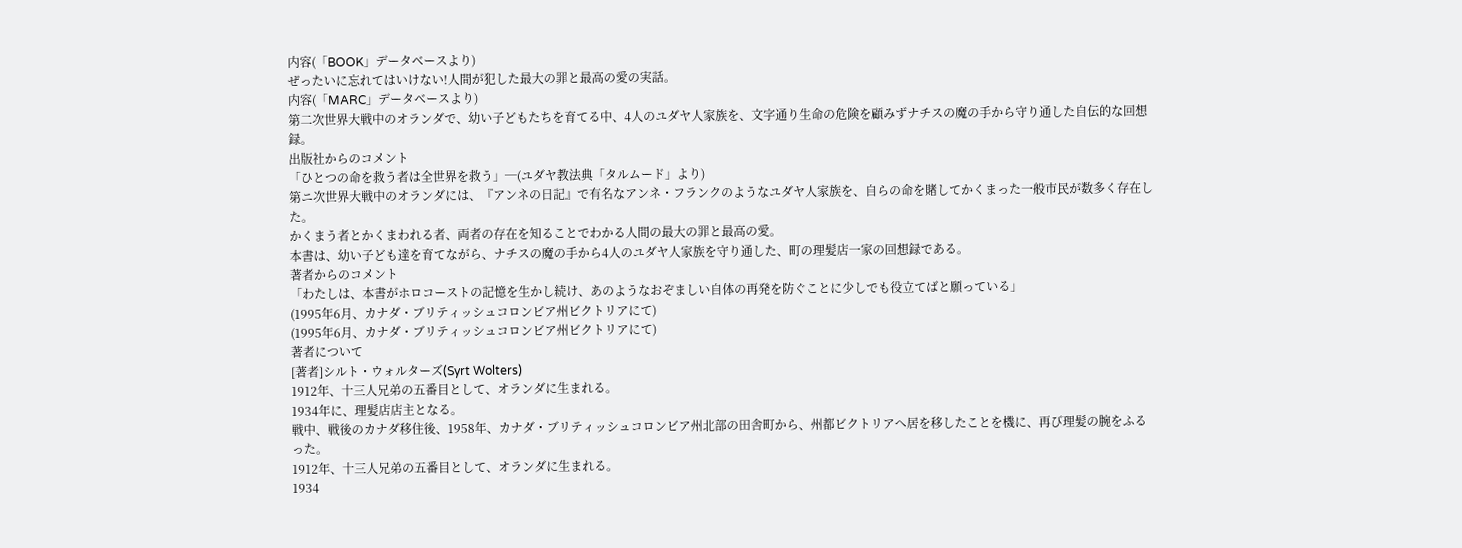内容(「BOOK」データベースより)
ぜったいに忘れてはいけない!人間が犯した最大の罪と最高の愛の実話。
内容(「MARC」データベースより)
第二次世界大戦中のオランダで、幼い子どもたちを育てる中、4人のユダヤ人家族を、文字通り生命の危険を顧みずナチスの魔の手から守り通した自伝的な回想録。
出版社からのコメント
「ひとつの命を救う者は全世界を救う」─(ユダヤ教法典「タルムード」より)
第ニ次世界大戦中のオランダには、『アンネの日記』で有名なアンネ・フランクのようなユダヤ人家族を、自らの命を賭してかくまった一般市民が数多く存在した。
かくまう者とかくまわれる者、両者の存在を知ることでわかる人間の最大の罪と最高の愛。
本書は、幼い子ども達を育てながら、ナチスの魔の手から4人のユダヤ人家族を守り通した、町の理髪店一家の回想録である。
著者からのコメント
「わたしは、本書がホロコーストの記憶を生かし続け、あのようなおぞましい自体の再発を防ぐことに少しでも役立てばと願っている」
(1995年6月、カナダ・ブリティッシュコロンビア州ビクトリアにて)
(1995年6月、カナダ・ブリティッシュコロンビア州ビクトリアにて)
著者について
[著者]シルト・ウォルターズ(Syrt Wolters)
1912年、十三人兄弟の五番目として、オランダに生まれる。
1934年に、理髪店店主となる。
戦中、戦後のカナダ移住後、1958年、カナダ・ブリティッシュコロンビア州北部の田舎町から、州都ビクトリアへ居を移したことを機に、再び理髪の腕をふるった。
1912年、十三人兄弟の五番目として、オランダに生まれる。
1934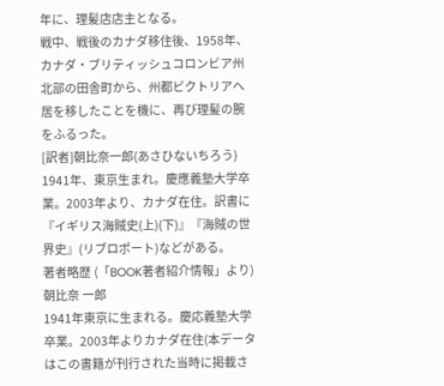年に、理髪店店主となる。
戦中、戦後のカナダ移住後、1958年、カナダ・ブリティッシュコロンビア州北部の田舎町から、州都ビクトリアへ居を移したことを機に、再び理髪の腕をふるった。
[訳者]朝比奈一郎(あさひないちろう)
1941年、東京生まれ。慶應義塾大学卒業。2003年より、カナダ在住。訳書に『イギリス海賊史(上)(下)』『海賊の世界史』(リブロポート)などがある。
著者略歴 (「BOOK著者紹介情報」より)
朝比奈 一郎
1941年東京に生まれる。慶応義塾大学卒業。2003年よりカナダ在住(本データはこの書籍が刊行された当時に掲載さ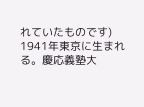れていたものです)
1941年東京に生まれる。慶応義塾大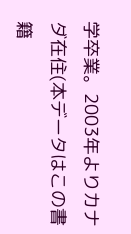学卒業。2003年よりカナダ在住(本データはこの書籍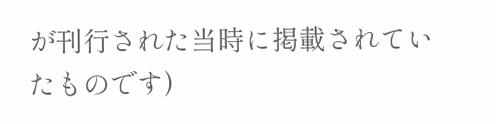が刊行された当時に掲載されていたものです)